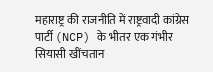महाराष्ट्र की राजनीति में राष्ट्रवादी कांग्रेस पार्टी (NCP) के भीतर एक गंभीर सियासी खींचतान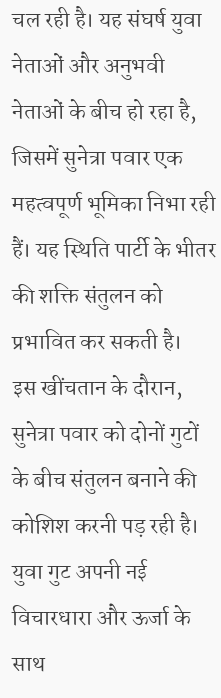चल रही है। यह संघर्ष युवा नेताओं और अनुभवी नेताओं के बीच हो रहा है, जिसमें सुनेत्रा पवार एक महत्वपूर्ण भूमिका निभा रही हैं। यह स्थिति पार्टी के भीतर की शक्ति संतुलन को प्रभावित कर सकती है।
इस खींचतान के दौरान, सुनेत्रा पवार को दोनों गुटों के बीच संतुलन बनाने की कोशिश करनी पड़ रही है। युवा गुट अपनी नई विचारधारा और ऊर्जा के साथ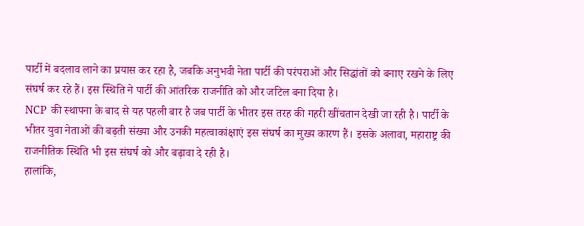पार्टी में बदलाव लाने का प्रयास कर रहा है, जबकि अनुभवी नेता पार्टी की परंपराओं और सिद्धांतों को बनाए रखने के लिए संघर्ष कर रहे हैं। इस स्थिति ने पार्टी की आंतरिक राजनीति को और जटिल बना दिया है।
NCP की स्थापना के बाद से यह पहली बार है जब पार्टी के भीतर इस तरह की गहरी खींचतान देखी जा रही है। पार्टी के भीतर युवा नेताओं की बढ़ती संख्या और उनकी महत्वाकांक्षाएं इस संघर्ष का मुख्य कारण हैं। इसके अलावा, महाराष्ट्र की राजनीतिक स्थिति भी इस संघर्ष को और बढ़ावा दे रही है।
हालांकि,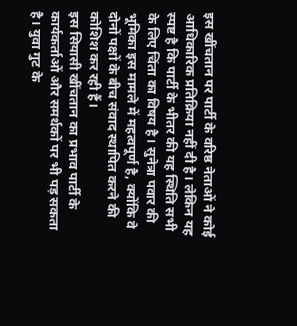इस खींचतान पर पार्टी के वरिष्ठ नेताओं ने कोई आधिकारिक प्रतिक्रिया नहीं दी है। लेकिन यह स्पष्ट है कि पार्टी के भीतर की यह स्थिति सभी के लिए चिंता का विषय है। सुनेत्रा पवार की भूमिका इस मामले में महत्वपूर्ण है, क्योंकि वे दोनों पक्षों के बीच संवाद स्थापित करने की कोशिश कर रही हैं।
इस सियासी खींचतान का प्रभाव पार्टी के कार्यकर्ताओं और समर्थकों पर भी पड़ सकता है। युवा गुट के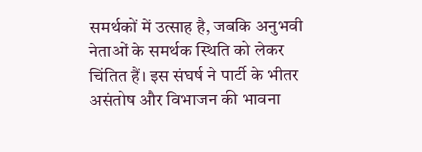समर्थकों में उत्साह है, जबकि अनुभवी नेताओं के समर्थक स्थिति को लेकर चिंतित हैं। इस संघर्ष ने पार्टी के भीतर असंतोष और विभाजन की भावना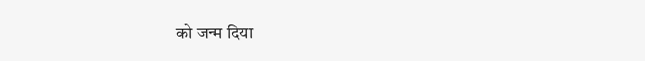को जन्म दिया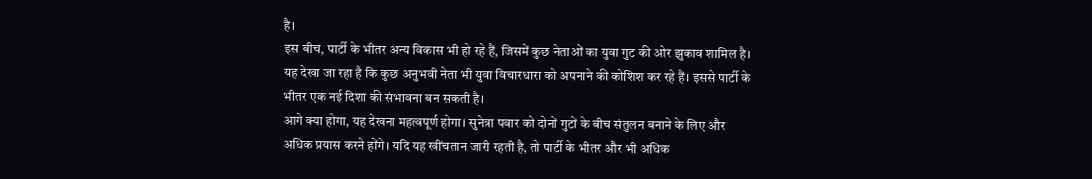है।
इस बीच, पार्टी के भीतर अन्य विकास भी हो रहे हैं, जिसमें कुछ नेताओं का युवा गुट की ओर झुकाव शामिल है। यह देखा जा रहा है कि कुछ अनुभवी नेता भी युवा विचारधारा को अपनाने की कोशिश कर रहे हैं। इससे पार्टी के भीतर एक नई दिशा की संभावना बन सकती है।
आगे क्या होगा, यह देखना महत्वपूर्ण होगा। सुनेत्रा पवार को दोनों गुटों के बीच संतुलन बनाने के लिए और अधिक प्रयास करने होंगे। यदि यह खींचतान जारी रहती है, तो पार्टी के भीतर और भी अधिक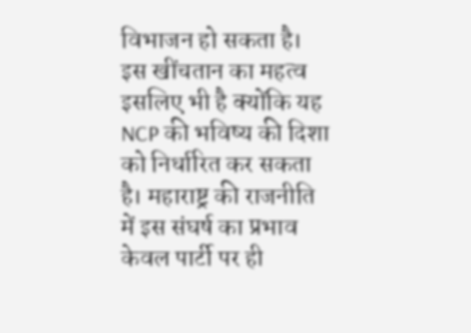विभाजन हो सकता है।
इस खींचतान का महत्व इसलिए भी है क्योंकि यह NCP की भविष्य की दिशा को निर्धारित कर सकता है। महाराष्ट्र की राजनीति में इस संघर्ष का प्रभाव केवल पार्टी पर ही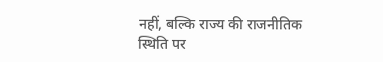नहीं, बल्कि राज्य की राजनीतिक स्थिति पर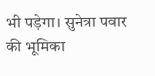भी पड़ेगा। सुनेत्रा पवार की भूमिका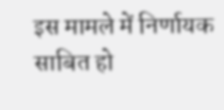इस मामले में निर्णायक साबित हो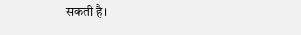सकती है।